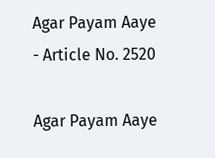Agar Payam Aaye - Article No. 2520

Agar Payam Aaye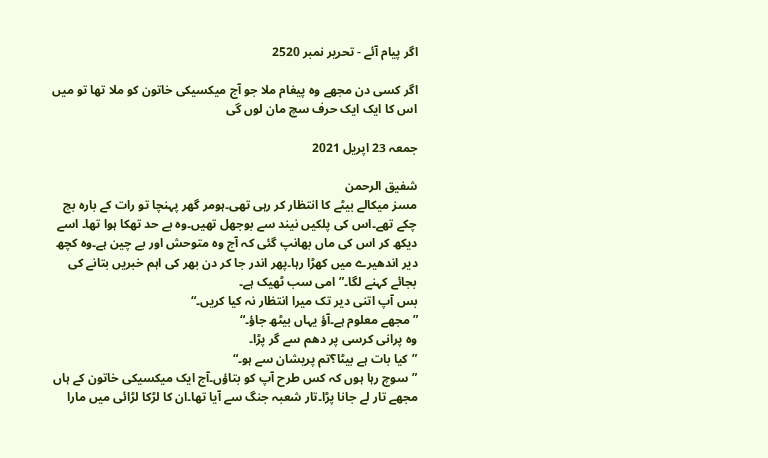اگر پیام آئے - تحریر نمبر 2520

اگر کسی دن مجھے وہ پیغام ملا جو آج میکسیکی خاتون کو ملا تھا تو میں اس کا ایک ایک حرف سچ مان لوں گی

جمعہ 23 اپریل 2021

شفیق الرحمن
مسز میکالے بیٹے کا انتظار کر رہی تھی۔ہومر گھر پہنچا تو رات کے بارہ بج چکے تھے۔اس کی پلکیں نیند سے بوجھل تھیں۔وہ بے حد تھکا ہوا تھا۔ اسے دیکھ کر اس کی ماں بھانپ گئی کہ آج وہ متوحش اور بے چین ہے۔وہ کچھ دیر اندھیرے میں کھڑا رہا۔پھر اندر جا کر دن بھر کی اہم خبریں بتانے کی بجائے کہنے لگا۔”امی سب ٹھیک ہے۔
بس آپ اتنی دیر تک میرا انتظار نہ کیا کریں۔“
”مجھے معلوم ہے۔آؤ یہاں بیٹھ جاؤ۔“
وہ پرانی کرسی پر دھم سے گر پڑا۔
”کیا بات ہے بیٹا؟تم پریشان سے ہو۔“
”سوچ رہا ہوں کہ کس طرح آپ کو بتاؤں۔آج ایک میکسیکی خاتون کے ہاں مجھے تار لے جانا پڑا۔تار شعبہ جنگ سے آیا تھا۔ان کا لڑکا لڑائی میں مارا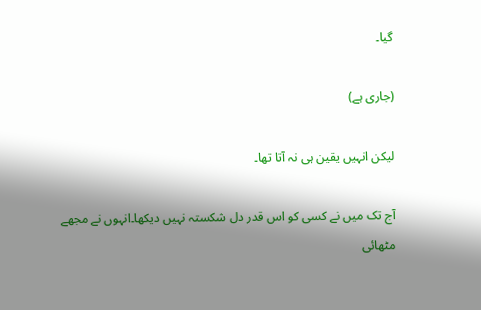گیا۔

(جاری ہے)

لیکن انہیں یقین ہی نہ آتا تھا۔

آج تک میں نے کسی کو اس قدر دل شکستہ نہیں دیکھا۔انہوں نے مجھے مٹھائی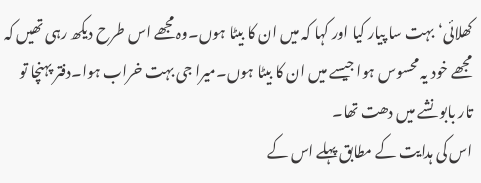کھلائی‘بہت سا پیار کیا اور کہا کہ میں ان کا بیٹا ہوں۔وہ مجھے اس طرح دیکھ رہی تھیں کہ مجھے خود یہ محسوس ہوا جیسے میں ان کا بیٹا ہوں۔میرا جی بہت خراب ہوا۔دفتر پہنچا تو تار بابو نشے میں دھت تھا۔
اس کی ہدایت کے مطابق پہلے اس کے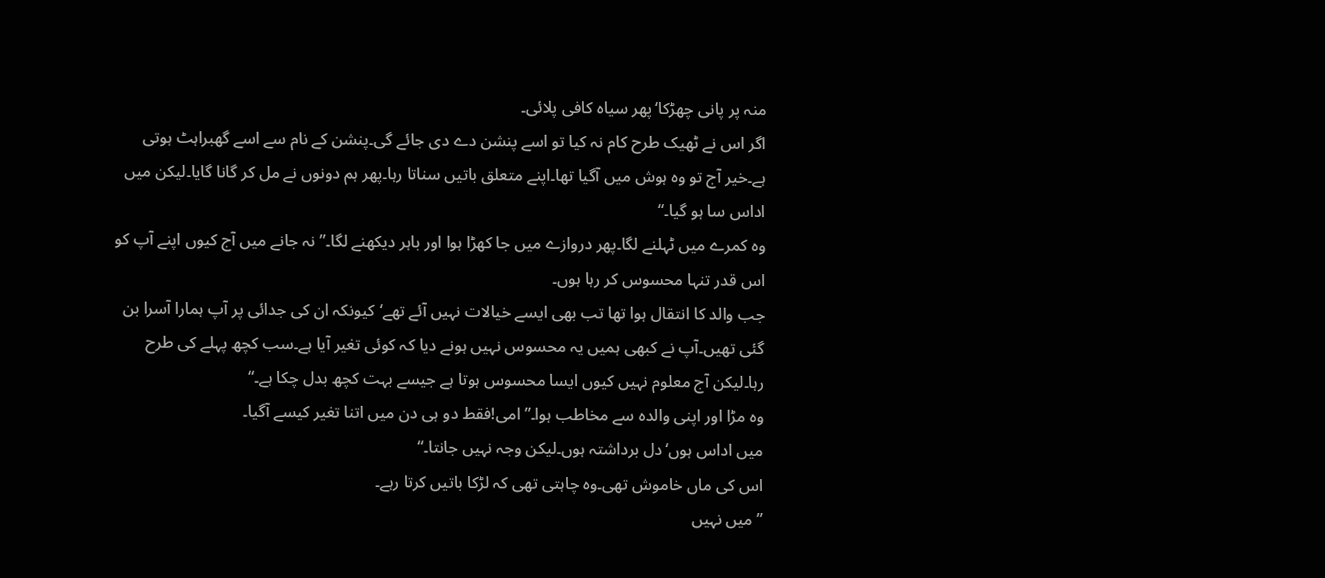منہ پر پانی چھڑکا‘پھر سیاہ کافی پلائی۔
اگر اس نے ٹھیک طرح کام نہ کیا تو اسے پنشن دے دی جائے گی۔پنشن کے نام سے اسے گھبراہٹ ہوتی ہے۔خیر آج تو وہ ہوش میں آگیا تھا۔اپنے متعلق باتیں سناتا رہا۔پھر ہم دونوں نے مل کر گانا گایا۔لیکن میں اداس سا ہو گیا۔“
وہ کمرے میں ٹہلنے لگا۔پھر دروازے میں جا کھڑا ہوا اور باہر دیکھنے لگا۔”نہ جانے میں آج کیوں اپنے آپ کو اس قدر تنہا محسوس کر رہا ہوں۔
جب والد کا انتقال ہوا تھا تب بھی ایسے خیالات نہیں آئے تھے‘کیونکہ ان کی جدائی پر آپ ہمارا آسرا بن گئی تھیں۔آپ نے کبھی ہمیں یہ محسوس نہیں ہونے دیا کہ کوئی تغیر آیا ہے۔سب کچھ پہلے کی طرح رہا۔لیکن آج معلوم نہیں کیوں ایسا محسوس ہوتا ہے جیسے بہت کچھ بدل چکا ہے۔“
وہ مڑا اور اپنی والدہ سے مخاطب ہوا۔”امی!فقط دو ہی دن میں اتنا تغیر کیسے آگیا۔
میں اداس ہوں‘دل برداشتہ ہوں۔لیکن وجہ نہیں جانتا۔“
اس کی ماں خاموش تھی۔وہ چاہتی تھی کہ لڑکا باتیں کرتا رہے۔
”میں نہیں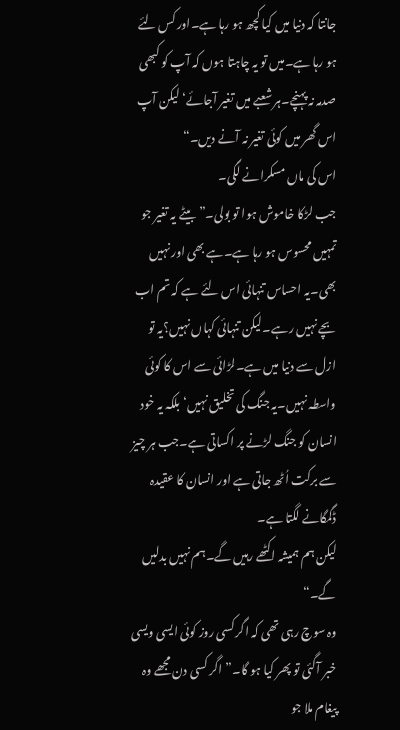جانتا کہ دنیا میں کیا کچھ ہو رہا ہے۔اور کس لئے ہو رہا ہے۔میں تو یہ چاہتا ہوں کہ آپ کو کبھی صدمہ نہ پہنچے۔ہر شعبے میں تغیر آجائے‘لیکن آپ اس گھر میں کوئی تغیر نہ آنے دیں۔“
اس کی ماں مسکرانے لگی۔
جب لڑکا خاموش ہوا تو بولی۔”بیٹے یہ تغیر جو تمہیں محسوس ہو رہا ہے۔ہے بھی اور نہیں بھی۔یہ احساس تنہائی اس لئے ہے کہ تم اب بچے نہیں رہے۔لیکن تنہائی کہاں نہیں؟یہ تو ازل سے دنیا میں ہے۔لڑائی سے اس کا کوئی واسطہ نہیں۔یہ جنگ کی تخلیق نہیں‘ بلکہ یہ خود انسان کو جنگ لڑنے پر اکساتی ہے۔جب ہر چیز سے برکت اُٹھ جاتی ہے اور انسان کا عقیدہ ڈگمگانے لگتا ہے۔
لیکن ہم ہمیشہ اکٹھے رہیں گے۔ہم نہیں بدلیں گے۔“
وہ سوچ رہی تھی کہ اگر کسی روز کوئی ایسی ویسی خبر آگئی تو پھر کیا ہو گا۔”اگر کسی دن مجھے وہ پیغام ملا جو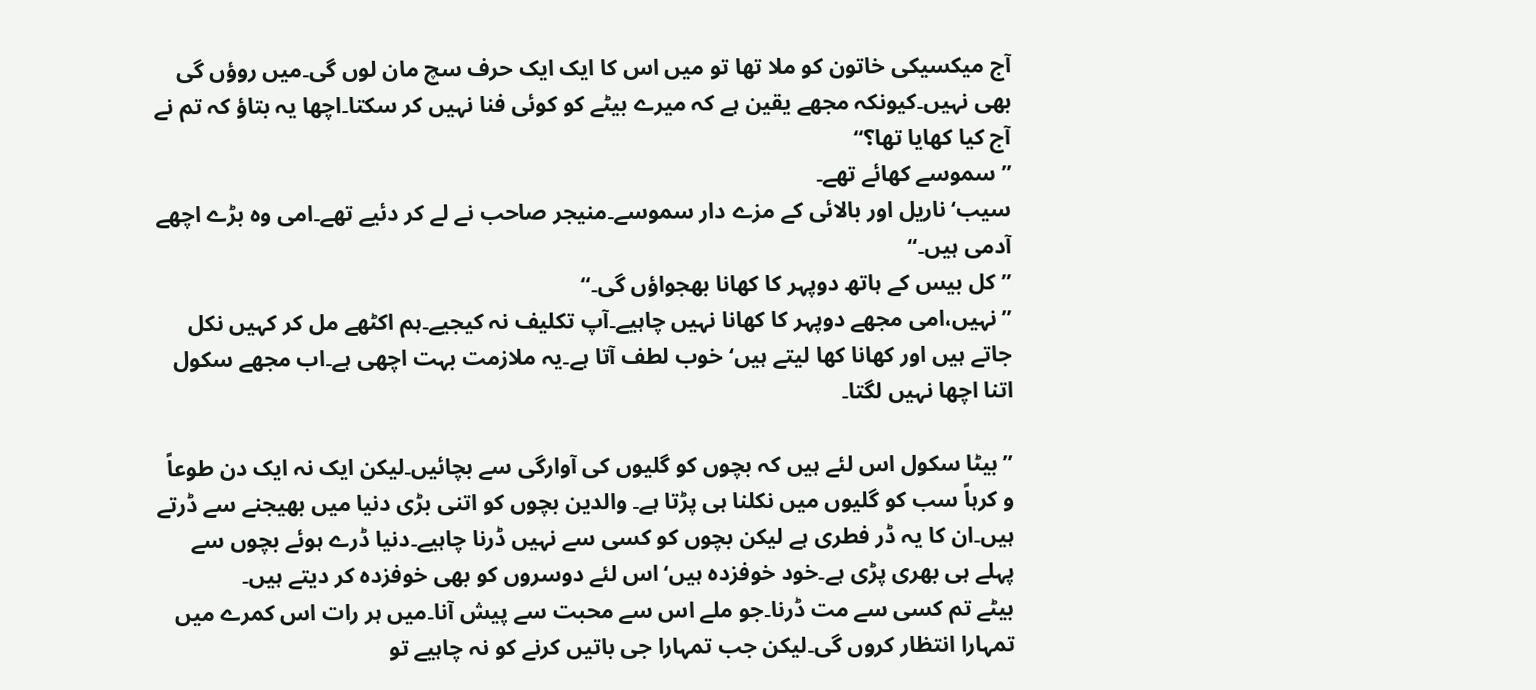آج میکسیکی خاتون کو ملا تھا تو میں اس کا ایک ایک حرف سچ مان لوں گی۔میں روؤں گی بھی نہیں۔کیونکہ مجھے یقین ہے کہ میرے بیٹے کو کوئی فنا نہیں کر سکتا۔اچھا یہ بتاؤ کہ تم نے آج کیا کھایا تھا؟“
”سموسے کھائے تھے۔
سیب‘ناریل اور بالائی کے مزے دار سموسے۔منیجر صاحب نے لے کر دئیے تھے۔امی وہ بڑے اچھے آدمی ہیں۔“
”کل بیس کے ہاتھ دوپہر کا کھانا بھجواؤں گی۔“
”نہیں،امی مجھے دوپہر کا کھانا نہیں چاہیے۔آپ تکلیف نہ کیجیے۔ہم اکٹھے مل کر کہیں نکل جاتے ہیں اور کھانا کھا لیتے ہیں‘خوب لطف آتا ہے۔یہ ملازمت بہت اچھی ہے۔اب مجھے سکول اتنا اچھا نہیں لگتا۔

”بیٹا سکول اس لئے ہیں کہ بچوں کو گلیوں کی آوارگی سے بچائیں۔لیکن ایک نہ ایک دن طوعاً و کرہاً سب کو گلیوں میں نکلنا ہی پڑتا ہے۔ والدین بچوں کو اتنی بڑی دنیا میں بھیجنے سے ڈرتے ہیں۔ان کا یہ ڈر فطری ہے لیکن بچوں کو کسی سے نہیں ڈرنا چاہیے۔دنیا ڈرے ہوئے بچوں سے پہلے ہی بھری پڑی ہے۔خود خوفزدہ ہیں‘اس لئے دوسروں کو بھی خوفزدہ کر دیتے ہیں۔
بیٹے تم کسی سے مت ڈرنا۔جو ملے اس سے محبت سے پیش آنا۔میں ہر رات اس کمرے میں تمہارا انتظار کروں گی۔لیکن جب تمہارا جی باتیں کرنے کو نہ چاہیے تو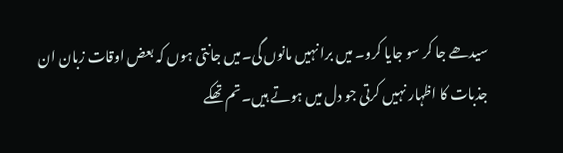سیدھے جا کر سو جایا کرو۔ میں برا نہیں مانوں گی۔میں جانتی ہوں کہ بعض اوقات زبان ان جذبات کا اظہار نہیں کرتی جو دل میں ہوتے ہیں۔تم تھکے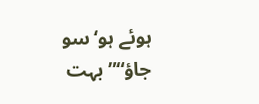ہوئے ہو‘سو جاؤ“”بہت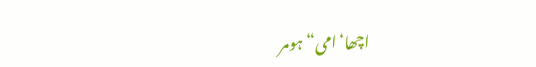اچھا‘امی“ہومر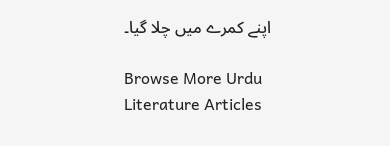اپنے کمرے میں چلا گیا۔

Browse More Urdu Literature Articles